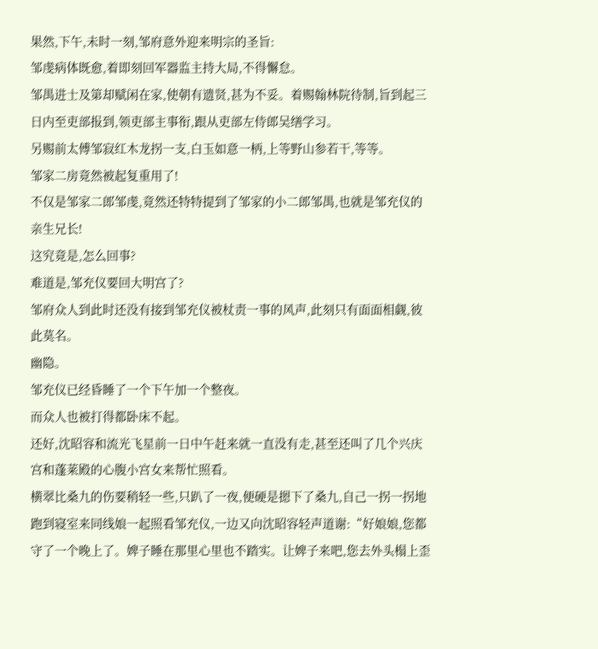果然,下午,未时一刻,邹府意外迎来明宗的圣旨:
邹虔病体既愈,着即刻回军器监主持大局,不得懈怠。
邹禺进士及第却赋闲在家,使朝有遗贤,甚为不妥。着赐翰林院待制,旨到起三日内至吏部报到,领吏部主事衔,跟从吏部左侍郎吴缮学习。
另赐前太傅邹寂红木龙拐一支,白玉如意一柄,上等野山参若干,等等。
邹家二房竟然被起复重用了!
不仅是邹家二郎邹虔,竟然还特特提到了邹家的小二郎邹禺,也就是邹充仪的亲生兄长!
这究竟是,怎么回事?
难道是,邹充仪要回大明宫了?
邹府众人到此时还没有接到邹充仪被杖责一事的风声,此刻只有面面相觑,彼此莫名。
幽隐。
邹充仪已经昏睡了一个下午加一个整夜。
而众人也被打得都卧床不起。
还好,沈昭容和流光飞星前一日中午赶来就一直没有走,甚至还叫了几个兴庆宫和蓬莱殿的心腹小宫女来帮忙照看。
横翠比桑九的伤要稍轻一些,只趴了一夜,便硬是摁下了桑九,自己一拐一拐地跑到寝室来同线娘一起照看邹充仪,一边又向沈昭容轻声道谢:“好娘娘,您都守了一个晚上了。婢子睡在那里心里也不踏实。让婢子来吧,您去外头榻上歪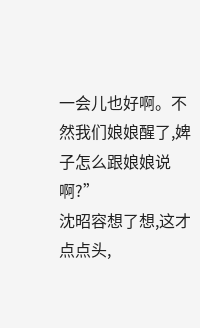一会儿也好啊。不然我们娘娘醒了,婢子怎么跟娘娘说啊?”
沈昭容想了想,这才点点头,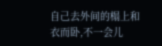自己去外间的榻上和衣而卧,不一会儿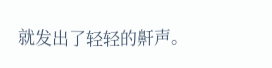就发出了轻轻的鼾声。